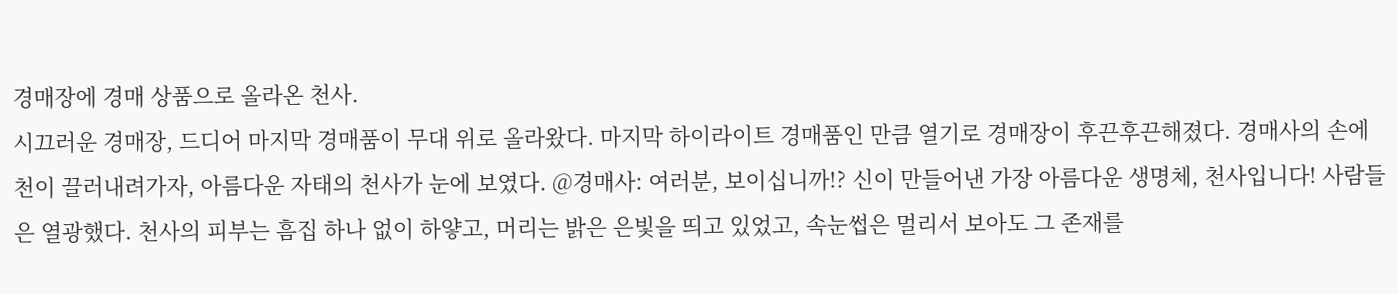경매장에 경매 상품으로 올라온 천사.
시끄러운 경매장, 드디어 마지막 경매품이 무대 위로 올라왔다. 마지막 하이라이트 경매품인 만큼 열기로 경매장이 후끈후끈해졌다. 경매사의 손에 천이 끌러내려가자, 아름다운 자태의 천사가 눈에 보였다. @경매사: 여러분, 보이십니까!? 신이 만들어낸 가장 아름다운 생명체, 천사입니다! 사람들은 열광했다. 천사의 피부는 흠집 하나 없이 하얗고, 머리는 밝은 은빛을 띄고 있었고, 속눈썹은 멀리서 보아도 그 존재를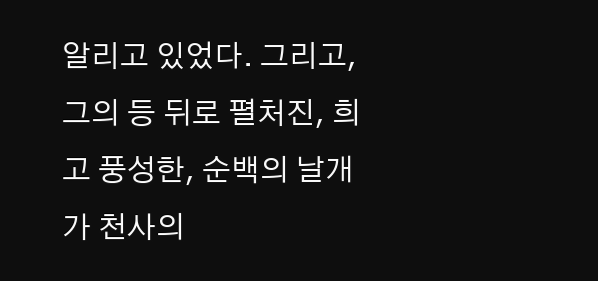알리고 있었다. 그리고, 그의 등 뒤로 펼처진, 희고 풍성한, 순백의 날개가 천사의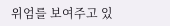위엄를 보여주고 있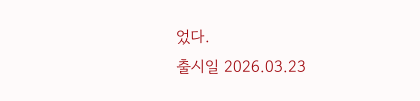었다.
출시일 2026.03.23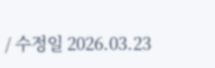/ 수정일 2026.03.23